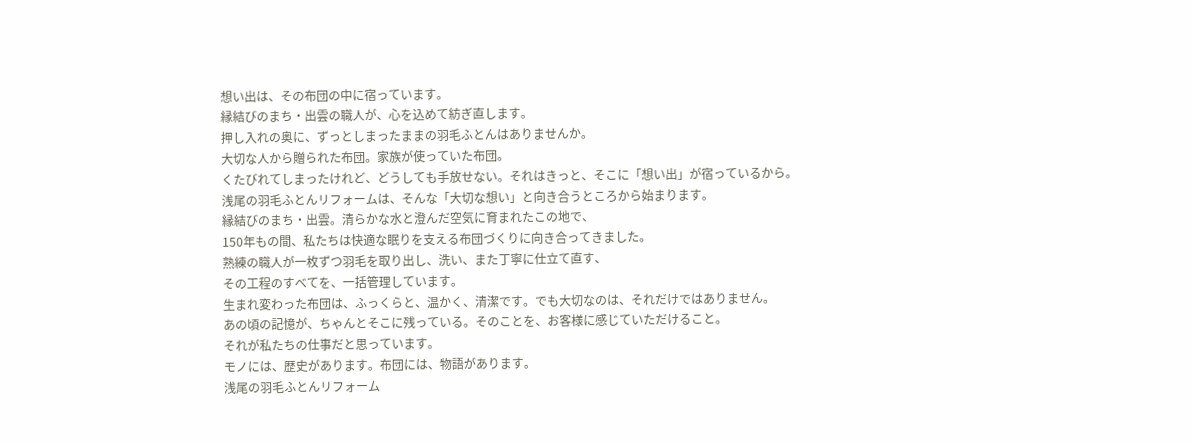想い出は、その布団の中に宿っています。
縁結びのまち・出雲の職人が、心を込めて紡ぎ直します。
押し入れの奥に、ずっとしまったままの羽毛ふとんはありませんか。
大切な人から贈られた布団。家族が使っていた布団。
くたびれてしまったけれど、どうしても手放せない。それはきっと、そこに「想い出」が宿っているから。
浅尾の羽毛ふとんリフォームは、そんな「大切な想い」と向き合うところから始まります。
縁結びのまち・出雲。清らかな水と澄んだ空気に育まれたこの地で、
150年もの間、私たちは快適な眠りを支える布団づくりに向き合ってきました。
熟練の職人が一枚ずつ羽毛を取り出し、洗い、また丁寧に仕立て直す、
その工程のすべてを、一括管理しています。
生まれ変わった布団は、ふっくらと、温かく、清潔です。でも大切なのは、それだけではありません。
あの頃の記憶が、ちゃんとそこに残っている。そのことを、お客様に感じていただけること。
それが私たちの仕事だと思っています。
モノには、歴史があります。布団には、物語があります。
浅尾の羽毛ふとんリフォーム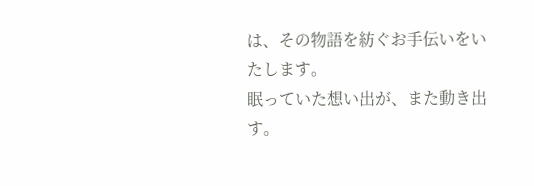は、その物語を紡ぐお手伝いをいたします。
眠っていた想い出が、また動き出す。